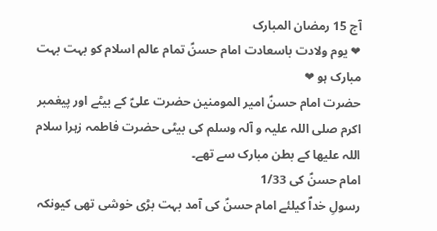آج 15 رمضان المبارک
❤ یوم ولادت باسعادت امام حسنؑ تمام عالم اسلام کو بہت بہت مبارک ہو ❤
حضرت امام حسنؑ امیر المومنین حضرت علیؑ کے بیٹے اور پیغمبر اکرم صلی اللہ علیہ و آلہ وسلم کی بیٹی حضرت فاطمہ زہرا سلام اللہ علیھا کے بطن مبارک سے تھے۔
امام حسنؑ کی 1/33
رسولِ خداؐ کیلئے امام حسنؑ کی آمد بہت بڑی خوشی تھی کیونکہ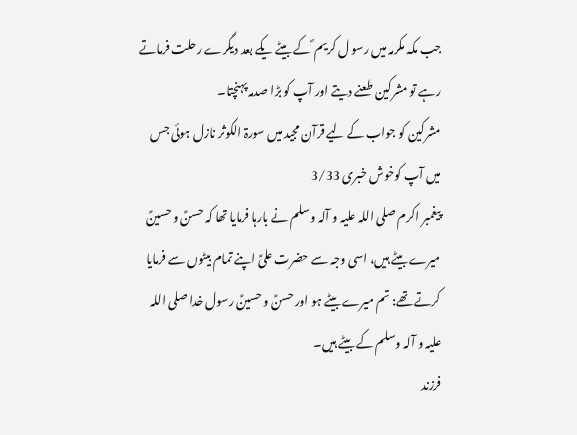جب مکہ مکرمہ میں رسو ل کریم ؐ کے بیٹے یکے بعد دیگرے رحلت فرماتے رہے تو مشرکین طعنے دیتے اور آپ کو بڑا صدمہ پہنچتا۔
مشرکین کو جواب کے لیے قرآن مجید میں سورۃ الکوثر نازل ہوئی جس میں آپ کوخوش خبری 3/33
پیغمبر اکرم صلی اللہ علیہ و آلہ وسلم نے بارہا فرمایا تھا کہ حسنؑ و حسینؑ میرے بیٹے ہیں، اسی وجہ سے حضرت علیؑ اپنے تمام بیٹوں سے فرمایا کرتے تھے: تم میرے بیٹے ہو اور حسنؑ و حسینؑ رسول خدا صلی اللہ علیہ و آلہ وسلم کے بیٹے ہیں۔
فرزند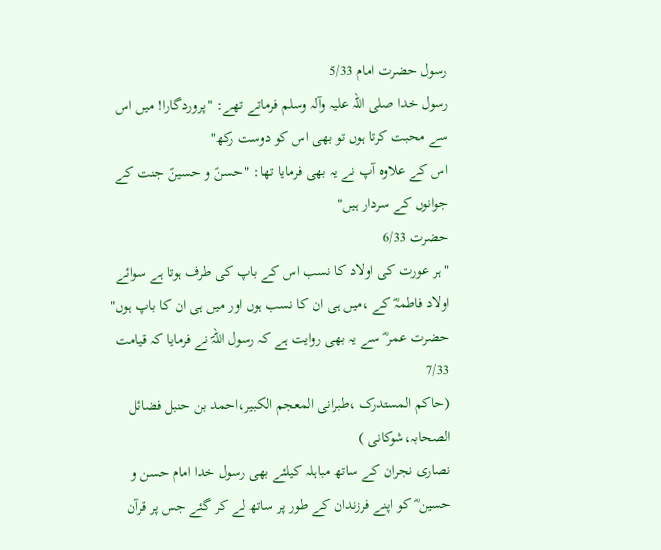رسول حضرت امام 5/33
رسول خدا صلی اللہ علیہ وآلہ وسلم فرماتے تھے: "پروردگارا! میں اس سے محبت کرتا ہوں تو بھی اس کو دوست رکھ"
اس کے علاوہ آپ نے یہ بھی فرمایا تھا: "حسنؑ و حسینؑ جنت کے جوانوں کے سردار ہیں"
حضرت 6/33
"ہر عورت کی اولاد کا نسب اس کے باپ کی طرف ہوتا ہے سوائے اولاد فاطمہؓ کے ،میں ہی ان کا نسب ہوں اور میں ہی ان کا باپ ہوں"
حضرت عمر ؓ سے یہ بھی روایت ہے کہ رسول اللہؐ نے فرمایا کہ قیامت 7/33
(حاکم المستدرک ،طبرانی المعجم الکبیر،احمد بن حنبل فضائل الصحابہ،شوکانی )
نصاری نجران کے ساتھ مباہلہ کیلئے بھی رسول خدا امام حسن و حسین ؓ کو اپنے فرزندان کے طور پر ساتھ لے کر گئے جس پر قرآن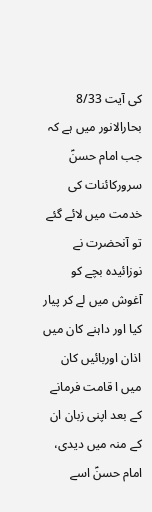کی آیت 8/33
بحارالانور میں ہے کہ جب امام حسنؑ سرورکائنات کی خدمت میں لائے گئے تو آنحضرت نے نوزائیدہ بچے کو آغوش میں لے کر پیار کیا اور داہنے کان میں اذان اوربائیں کان میں ا قامت فرمانے کے بعد اپنی زبان ان کے منہ میں دیدی، امام حسنؑ اسے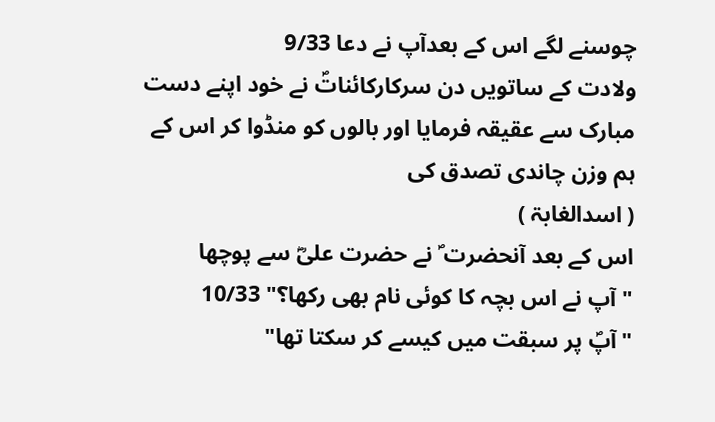چوسنے لگے اس کے بعدآپ نے دعا 9/33
ولادت کے ساتویں دن سرکارکائناتؐ نے خود اپنے دست مبارک سے عقیقہ فرمایا اور بالوں کو منڈوا کر اس کے ہم وزن چاندی تصدق کی
( اسدالغابۃ )
اس کے بعد آنحضرت ؐ نے حضرت علیؓ سے پوچھا
" آپ نے اس بچہ کا کوئی نام بھی رکھا؟" 10/33
"آپؐ پر سبقت میں کیسے کر سکتا تھا"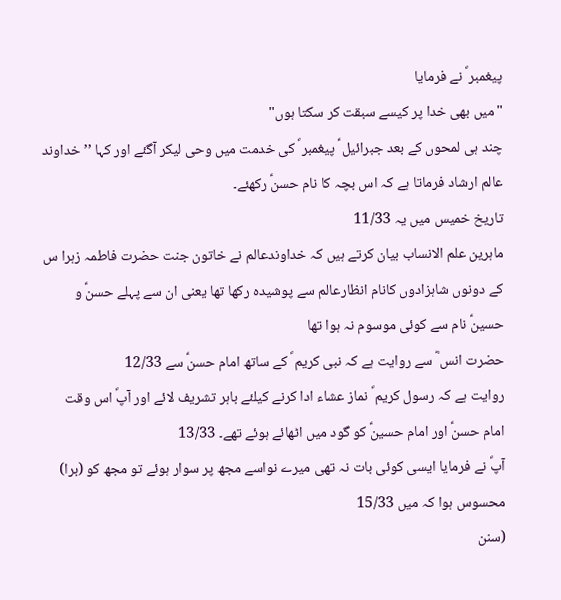پیغمبر ؐ نے فرمایا
"میں بھی خدا پر کیسے سبقت کر سکتا ہوں"
چند ہی لمحوں کے بعد جبرائیل ؑ پیغمبر ؐ کی خدمت میں وحی لیکر آگئے اور کہا ’’ خداوند عالم ارشاد فرماتا ہے کہ اس بچہ کا نام حسنؑ رکھئے۔
تاریخ خمیس میں یہ 11/33
ماہرین علم الانساب بیان کرتے ہیں کہ خداوندعالم نے خاتون جنت حضرت فاطمہ زہرا س کے دونوں شاہزادوں کانام انظارعالم سے پوشیدہ رکھا تھا یعنی ان سے پہلے حسنؑ و حسینؑ نام سے کوئی موسوم نہ ہوا تھا
حضرت انس ؓ سے روایت ہے کہ نبی کریم ؐ کے ساتھ امام حسنؑ سے 12/33
روایت ہے کہ رسول کریم ؐ نماز عشاء ادا کرنے کیلئے باہر تشریف لائے اور آپؐ اس وقت امام حسنؑ اور امام حسینؑ کو گود میں اٹھائے ہوئے تھے۔ 13/33
آپؐ نے فرمایا ایسی کوئی بات نہ تھی میرے نواسے مجھ پر سوار ہوئے تو مجھ کو (برا) محسوس ہوا کہ میں 15/33
(سنن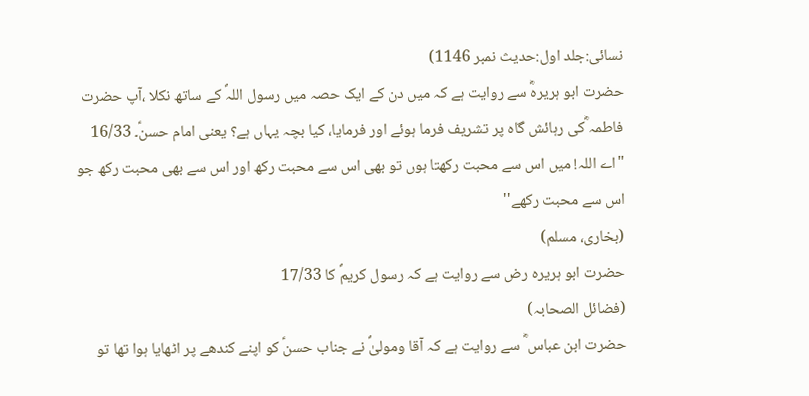نسائی:جلد اول:حدیث نمبر 1146)
حضرت ابو ہریرہؓ سے روایت ہے کہ میں دن کے ایک حصہ میں رسول اللہؐ کے ساتھ نکلا ،آپ حضرت فاطمہ ؓکی رہائش گاہ پر تشریف فرما ہوئے اور فرمایا، کیا بچہ یہاں ہے؟ یعنی امام حسنؑ۔ 16/33
"اے اللہ! میں اس سے محبت رکھتا ہوں تو بھی اس سے محبت رکھ اور اس سے بھی محبت رکھ جو اس سے محبت رکھے''
(بخاری، مسلم)
حضرت ابو ہریرہ رض سے روایت ہے کہ رسول کریمؐ کا 17/33
(فضائل الصحابہ)
حضرت ابن عباس ؓ سے روایت ہے کہ آقا ومولیٰؐ نے جناب حسنؑ کو اپنے کندھے پر اٹھایا ہوا تھا تو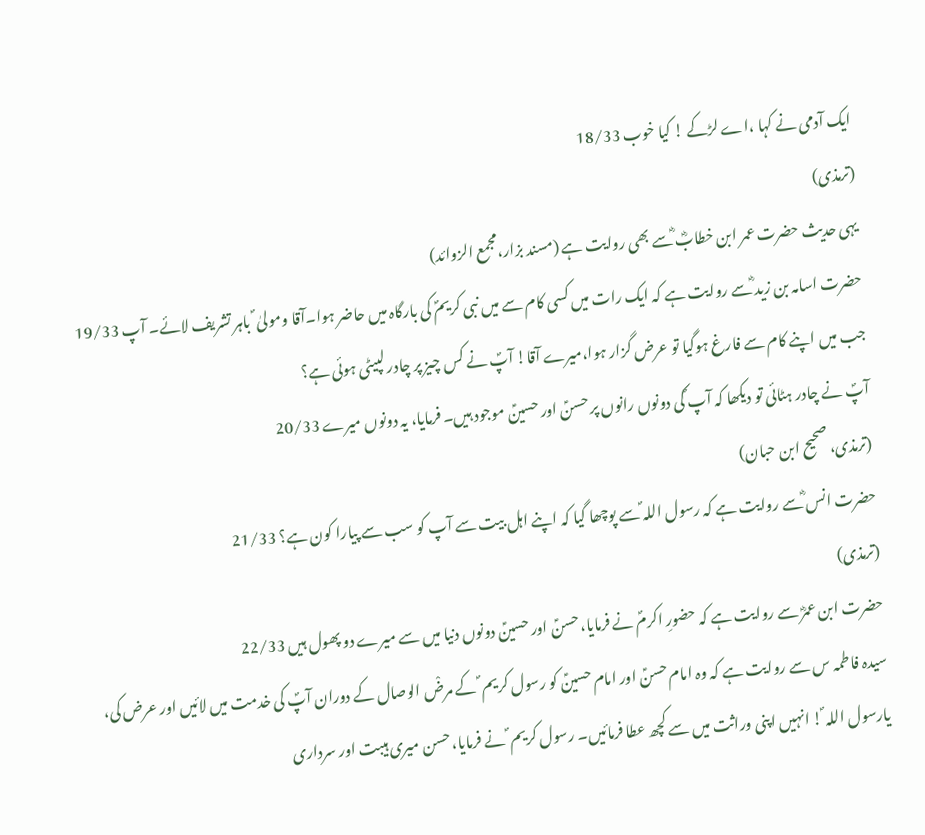ایک آدمی نے کہا ،اے لڑکے ! کیا خوب 18/33
(ترمذی)
یہی حدیث حضرت عمر ابن خطابؓ ؓسے بھی روایت ہے (مسند بزار،مجمع الزوائد)
حضرت اسامہ بن زید ؓسے روایت ہے کہ ایک رات میں کسی کام سے میں نبی کریمؐ کی بارگاہ میں حاضر ہوا۔آقا ومولیٰ ؐ باہر تشریف لائے۔ آپ 19/33
جب میں اپنے کام سے فارغ ہوگیا تو عرض گزار ہوا،میرے آقا! آپؐ نے کس چیز پر چادر لپیٹی ہوئی ہے؟
آپؐ نے چادر ہٹائی تو دیکھا کہ آپ ؐکی دونوں رانوں پر حسنؑ اور حسینؑ موجود ہیں۔ فرمایا، یہ دونوں میرے 20/33
(ترمذی، صحیح ابن حبان)
حضرت انس ؓسے روایت ہے کہ رسول اللہ ؐسے پوچھا گیا کہ اپنے اہل بیت سے آپ کو سب سے پیارا کون ہے؟ 21/33
(ترمذی)
حضرت ابن عمرؓ سے روایت ہے کہ حضورِ اکرمؐ نے فرمایا، حسنؑ اور حسینؑ دونوں دنیا میں سے میرے دو پھول ہیں 22/33
سیدہ فاطمہ س سے روایت ہے کہ وہ امام حسنؑ اور امام حسینؑ کو رسول کریم ؐ کے مرضْ الوصال کے دوران آپؐ کی خدمت میں لائیں اور عرض کی، یارسول اللہ ؐ! انہیں اپنی وراثت میں سے کچھ عطا فرمائیں۔ رسول کریم ؐ نے فرمایا، حسن میری ہیبت اور سرداری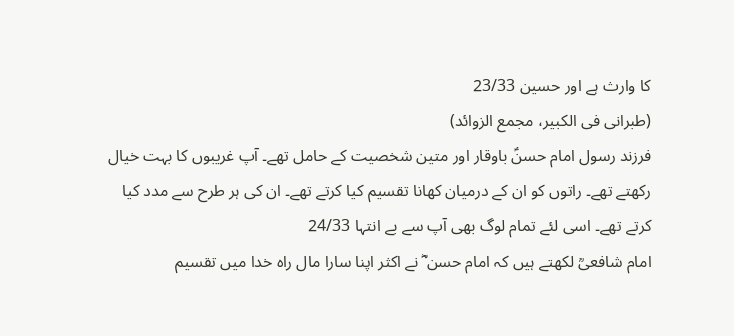کا وارث ہے اور حسین 23/33
(طبرانی فی الکبیر، مجمع الزوائد)
فرزند رسول امام حسنؑ باوقار اور متین شخصیت کے حامل تھے۔ آپ غریبوں کا بہت خیال رکھتے تھے۔ راتوں کو ان کے درمیان کھانا تقسیم کیا کرتے تھے۔ ان کی ہر طرح سے مدد کیا کرتے تھے۔ اسی لئے تمام لوگ بھی آپ سے بے انتہا 24/33
امام شافعیؒ لکھتے ہیں کہ امام حسن ؓ نے اکثر اپنا سارا مال راہ خدا میں تقسیم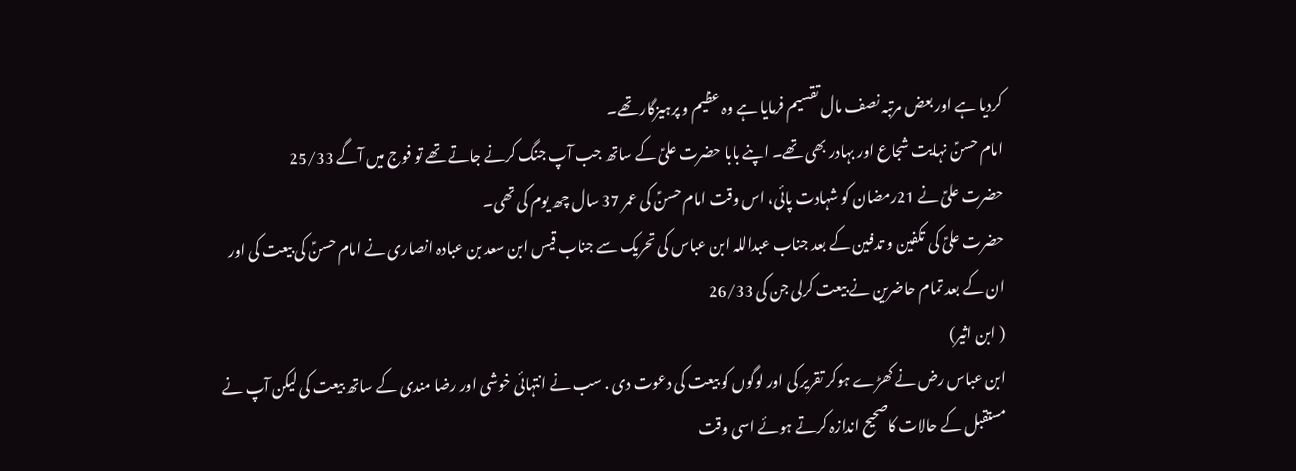کردیا ہے اور بعض مرتبہ نصف مال تقسیم فرمایا ہے وہ عظیم و پرہیزگار تھے۔
امام حسنؑ نہایت شجاع اور بہادر بھی تھے۔ اپنے بابا حضرت علیؑ کے ساتھ جب آپ جنگ کرنے جاتے تھے تو فوج میں آگے 25/33
حضرت علیؑ نے 21رمضان کو شہادت پائی، اس وقت امام حسنؑ کی عمر 37 سال چھ یوم کی تھی۔
حضرت علیؑ کی تکفین و تدفین کے بعد جناب عبداللہ ابن عباس کی تحریک سے جناب قیس ابن سعد بن عبادہ انصاری نے امام حسنؑ کی بیعت کی اور ان کے بعد تمام حاضرین نے بیعت کرلی جن کی 26/33
( ابن اثیر)
ابن عباس رض نے کھڑے ہوکر تقریر کی اور لوگوں کو بیعت کی دعوت دی . سب نے انتہائی خوشی اور رضا مندی کے ساتھ بیعت کی لیکن آپ نے مستقبل کے حالات کاصحیح اندازہ کرتے ہوئے اسی وقت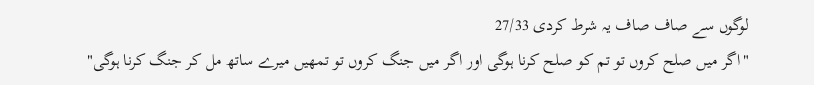لوگوں سے صاف صاف یہ شرط کردی 27/33
"اگر میں صلح کروں تو تم کو صلح کرنا ہوگی اور اگر میں جنگ کروں تو تمھیں میرے ساتھ مل کر جنگ کرنا ہوگی"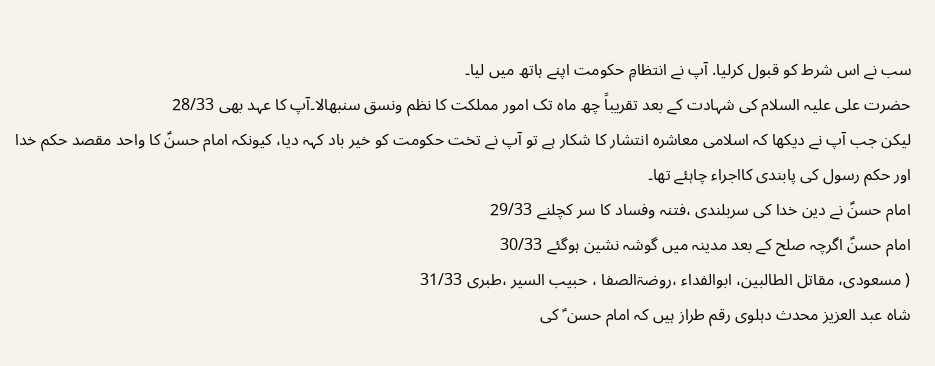سب نے اس شرط کو قبول کرلیا. آپ نے انتظامِ حکومت اپنے ہاتھ میں لیا۔
حضرت علی علیہ السلام کی شہادت کے بعد تقریباً چھ ماہ تک امور مملکت کا نظم ونسق سنبھالا۔آپ کا عہد بھی 28/33
لیکن جب آپ نے دیکھا کہ اسلامی معاشرہ انتشار کا شکار ہے تو آپ نے تخت حکومت کو خیر باد کہہ دیا، کیونکہ امام حسنؑ کا واحد مقصد حکم خدا اور حکم رسول کی پابندی کااجراء چاہئے تھا۔
امام حسنؑ نے دین خدا کی سربلندی ،فتنہ وفساد کا سر کچلنے 29/33
امام حسنؑ اگرچہ صلح کے بعد مدینہ میں گوشہ نشین ہوگئے 30/33
( مسعودی، مقاتل الطالبین، ابوالفداء ،روضۃالصفا ، حبیب السیر ،طبری 31/33
شاہ عبد العزیز محدث دہلوی رقم طراز ہیں کہ امام حسن ؑ کی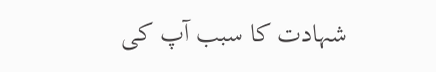شہادت کا سبب آپ کی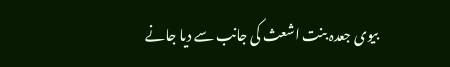بیوی جعدہ بنت اشعث کی جانب سے دیا جانے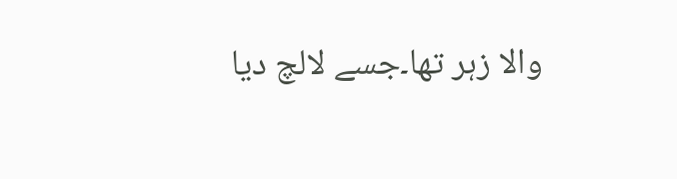والا زہر تھا۔جسے لالچ دیا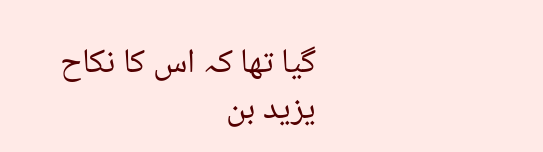گیا تھا کہ اس کا نکاح یزید بن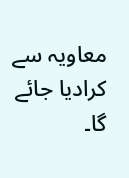معاویہ سے کرادیا جائے گا۔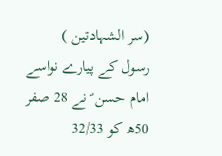(سر الشہادتین )
رسول کے پیارے نواسے امام حسن ؑ نے 28 صفر 50ھ کو 32/33